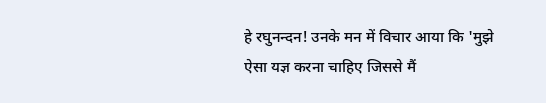हे रघुनन्दन! उनके मन में विचार आया कि 'मुझे ऐसा यज्ञ करना चाहिए जिससे मैं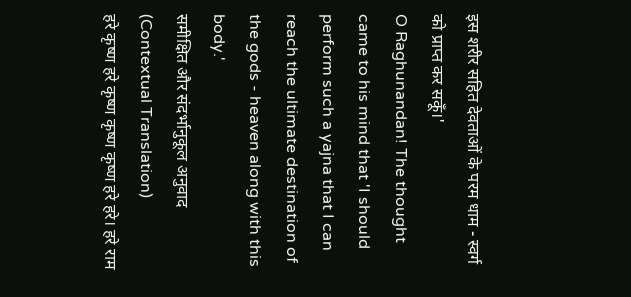इस शरीर सहित देवताओं के परम धाम - स्वर्ग को प्राप्त कर सकूँ।'
O Raghunandan! The thought came to his mind that 'I should perform such a yajna that I can reach the ultimate destination of the gods - heaven along with this body.'
समीक्षित और संदर्भानुकूल अनुवाद (Contextual Translation)
हरे कृष्ण हरे कृष्ण कृष्ण कृष्ण हरे हरे। हरे राम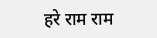हरे राम राम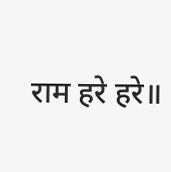राम हरे हरे॥